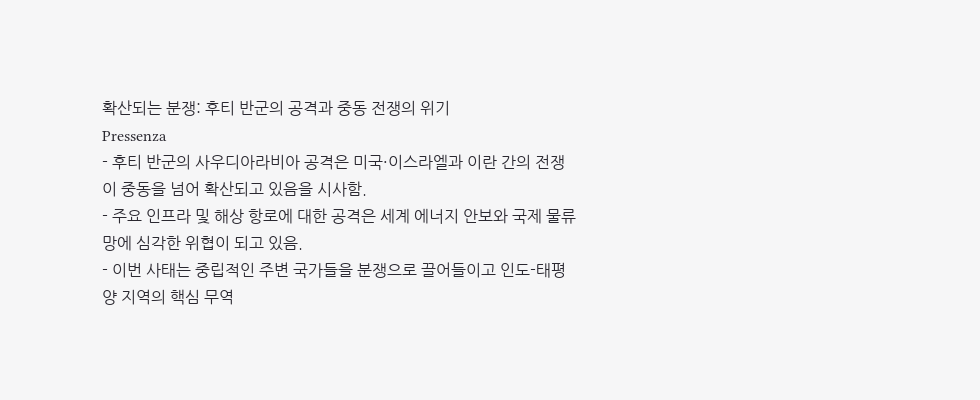확산되는 분쟁: 후티 반군의 공격과 중동 전쟁의 위기
Pressenza
- 후티 반군의 사우디아라비아 공격은 미국·이스라엘과 이란 간의 전쟁이 중동을 넘어 확산되고 있음을 시사함.
- 주요 인프라 및 해상 항로에 대한 공격은 세계 에너지 안보와 국제 물류망에 심각한 위협이 되고 있음.
- 이번 사태는 중립적인 주변 국가들을 분쟁으로 끌어들이고 인도-태평양 지역의 핵심 무역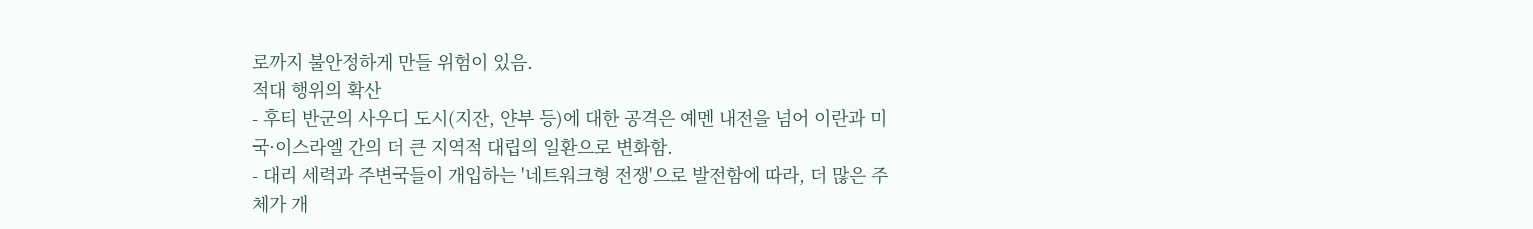로까지 불안정하게 만들 위험이 있음.
적대 행위의 확산
- 후티 반군의 사우디 도시(지잔, 얀부 등)에 대한 공격은 예멘 내전을 넘어 이란과 미국·이스라엘 간의 더 큰 지역적 대립의 일환으로 변화함.
- 대리 세력과 주변국들이 개입하는 '네트워크형 전쟁'으로 발전함에 따라, 더 많은 주체가 개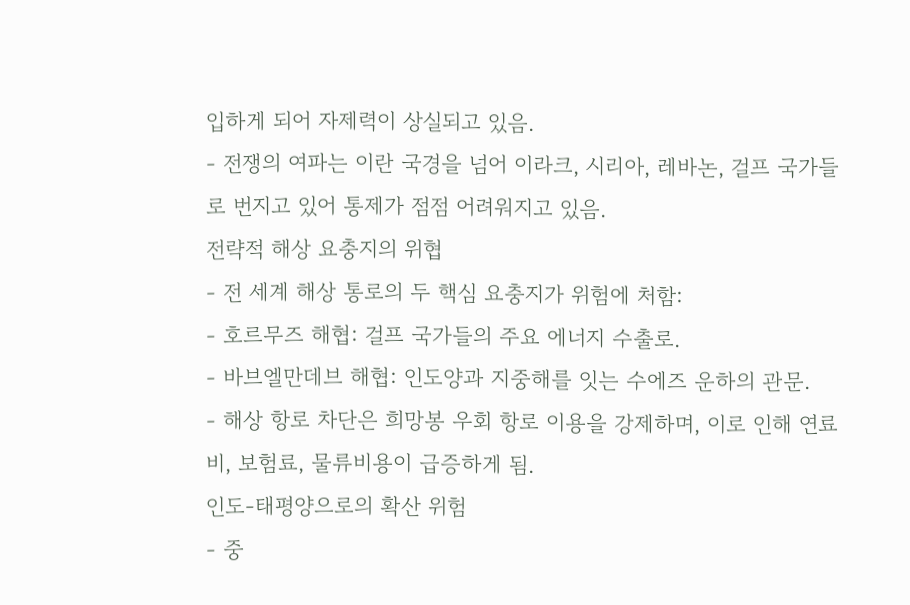입하게 되어 자제력이 상실되고 있음.
- 전쟁의 여파는 이란 국경을 넘어 이라크, 시리아, 레바논, 걸프 국가들로 번지고 있어 통제가 점점 어려워지고 있음.
전략적 해상 요충지의 위협
- 전 세계 해상 통로의 두 핵심 요충지가 위험에 처함:
- 호르무즈 해협: 걸프 국가들의 주요 에너지 수출로.
- 바브엘만데브 해협: 인도양과 지중해를 잇는 수에즈 운하의 관문.
- 해상 항로 차단은 희망봉 우회 항로 이용을 강제하며, 이로 인해 연료비, 보험료, 물류비용이 급증하게 됨.
인도-태평양으로의 확산 위험
- 중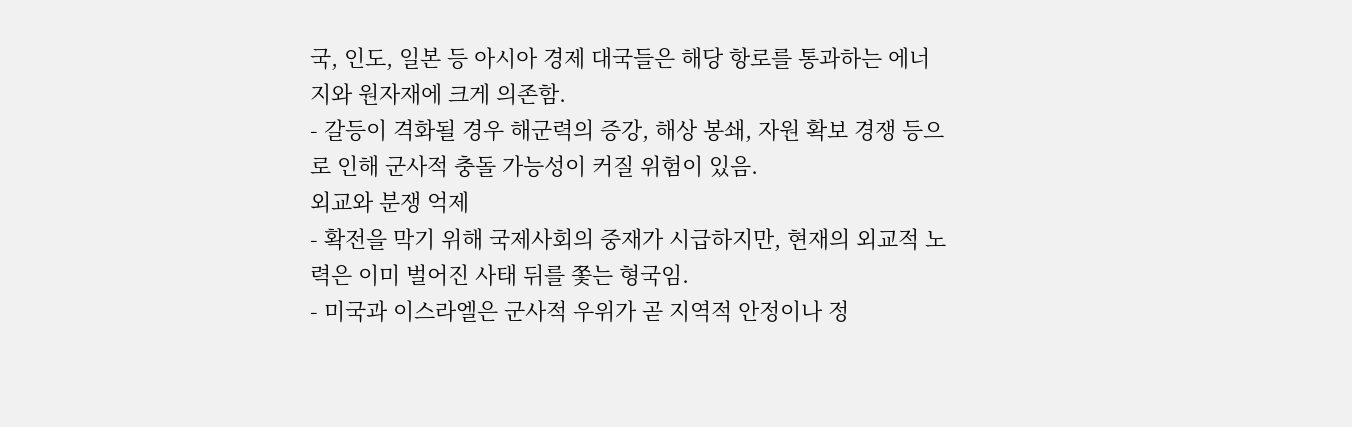국, 인도, 일본 등 아시아 경제 대국들은 해당 항로를 통과하는 에너지와 원자재에 크게 의존함.
- 갈등이 격화될 경우 해군력의 증강, 해상 봉쇄, 자원 확보 경쟁 등으로 인해 군사적 충돌 가능성이 커질 위험이 있음.
외교와 분쟁 억제
- 확전을 막기 위해 국제사회의 중재가 시급하지만, 현재의 외교적 노력은 이미 벌어진 사태 뒤를 쫓는 형국임.
- 미국과 이스라엘은 군사적 우위가 곧 지역적 안정이나 정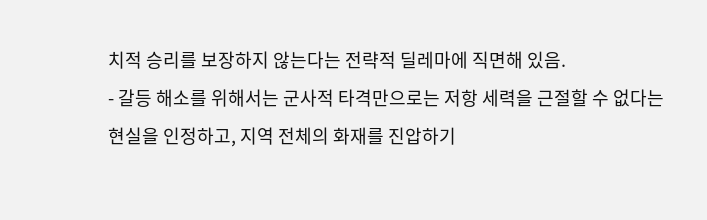치적 승리를 보장하지 않는다는 전략적 딜레마에 직면해 있음.
- 갈등 해소를 위해서는 군사적 타격만으로는 저항 세력을 근절할 수 없다는 현실을 인정하고, 지역 전체의 화재를 진압하기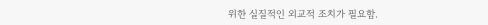위한 실질적인 외교적 조치가 필요함.